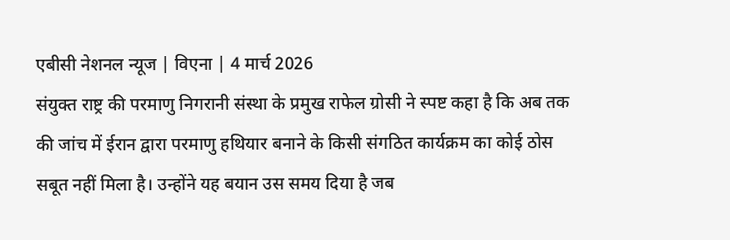एबीसी नेशनल न्यूज | विएना | 4 मार्च 2026
संयुक्त राष्ट्र की परमाणु निगरानी संस्था के प्रमुख राफेल ग्रोसी ने स्पष्ट कहा है कि अब तक की जांच में ईरान द्वारा परमाणु हथियार बनाने के किसी संगठित कार्यक्रम का कोई ठोस सबूत नहीं मिला है। उन्होंने यह बयान उस समय दिया है जब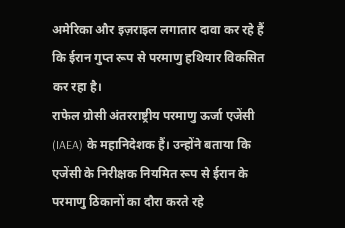अमेरिका और इज़राइल लगातार दावा कर रहे हैं कि ईरान गुप्त रूप से परमाणु हथियार विकसित कर रहा है।
राफेल ग्रोसी अंतरराष्ट्रीय परमाणु ऊर्जा एजेंसी (IAEA) के महानिदेशक हैं। उन्होंने बताया कि एजेंसी के निरीक्षक नियमित रूप से ईरान के परमाणु ठिकानों का दौरा करते रहे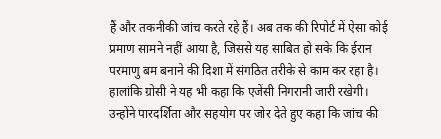हैं और तकनीकी जांच करते रहे हैं। अब तक की रिपोर्ट में ऐसा कोई प्रमाण सामने नहीं आया है, जिससे यह साबित हो सके कि ईरान परमाणु बम बनाने की दिशा में संगठित तरीके से काम कर रहा है।
हालांकि ग्रोसी ने यह भी कहा कि एजेंसी निगरानी जारी रखेगी। उन्होंने पारदर्शिता और सहयोग पर जोर देते हुए कहा कि जांच की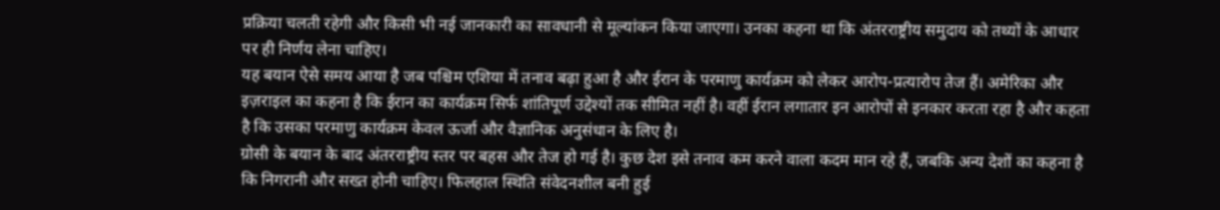प्रक्रिया चलती रहेगी और किसी भी नई जानकारी का सावधानी से मूल्यांकन किया जाएगा। उनका कहना था कि अंतरराष्ट्रीय समुदाय को तथ्यों के आधार पर ही निर्णय लेना चाहिए।
यह बयान ऐसे समय आया है जब पश्चिम एशिया में तनाव बढ़ा हुआ है और ईरान के परमाणु कार्यक्रम को लेकर आरोप-प्रत्यारोप तेज हैं। अमेरिका और इज़राइल का कहना है कि ईरान का कार्यक्रम सिर्फ शांतिपूर्ण उद्देश्यों तक सीमित नहीं है। वहीं ईरान लगातार इन आरोपों से इनकार करता रहा है और कहता है कि उसका परमाणु कार्यक्रम केवल ऊर्जा और वैज्ञानिक अनुसंधान के लिए है।
ग्रोसी के बयान के बाद अंतरराष्ट्रीय स्तर पर बहस और तेज हो गई है। कुछ देश इसे तनाव कम करने वाला कदम मान रहे हैं, जबकि अन्य देशों का कहना है कि निगरानी और सख्त होनी चाहिए। फिलहाल स्थिति संवेदनशील बनी हुई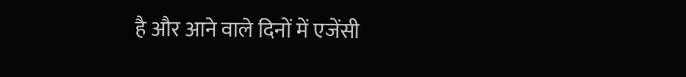है और आने वाले दिनों में एजेंसी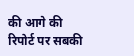की आगे की रिपोर्ट पर सबकी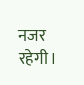नजर रहेगी।